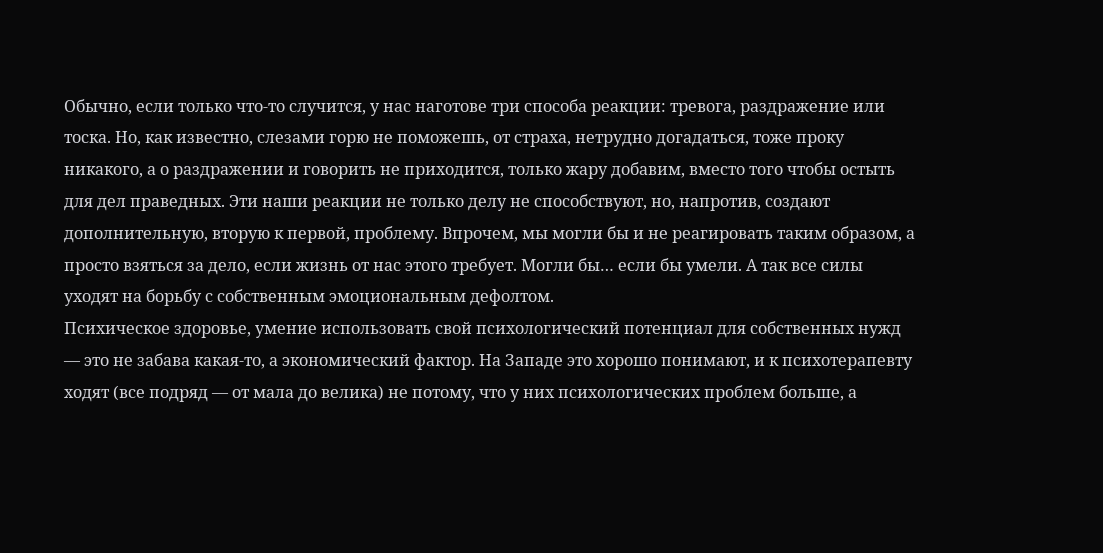Обычно, если только что-то случится, у нас наготове три способа реакции: тревога, раздражение или тоска. Но, как известно, слезами горю не поможешь, от страха, нетрудно догадаться, тоже проку никакого, а о раздражении и говорить не приходится, только жару добавим, вместо того чтобы остыть для дел праведных. Эти наши реакции не только делу не способствуют, но, напротив, создают дополнительную, вторую к первой, проблему. Впрочем, мы могли бы и не реагировать таким образом, а просто взяться за дело, если жизнь от нас этого требует. Могли бы… если бы умели. А так все силы уходят на борьбу с собственным эмоциональным дефолтом.
Психическое здоровье, умение использовать свой психологический потенциал для собственных нужд — это не забава какая-то, а экономический фактор. На Западе это хорошо понимают, и к психотерапевту ходят (все подряд — от мала до велика) не потому, что у них психологических проблем больше, а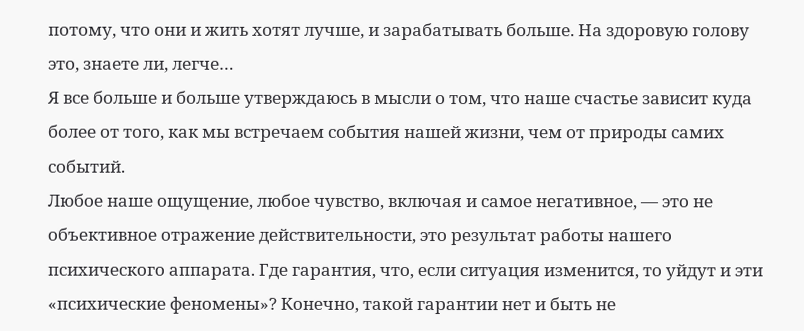потому, что они и жить хотят лучше, и зарабатывать больше. На здоровую голову это, знаете ли, легче…
Я все больше и больше утверждаюсь в мысли о том, что наше счастье зависит куда более от того, как мы встречаем события нашей жизни, чем от природы самих событий.
Любое наше ощущение, любое чувство, включая и самое негативное, — это не объективное отражение действительности, это результат работы нашего психического аппарата. Где гарантия, что, если ситуация изменится, то уйдут и эти «психические феномены»? Конечно, такой гарантии нет и быть не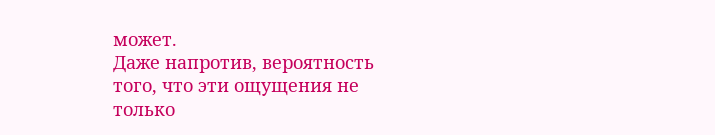может.
Даже напротив, вероятность того, что эти ощущения не только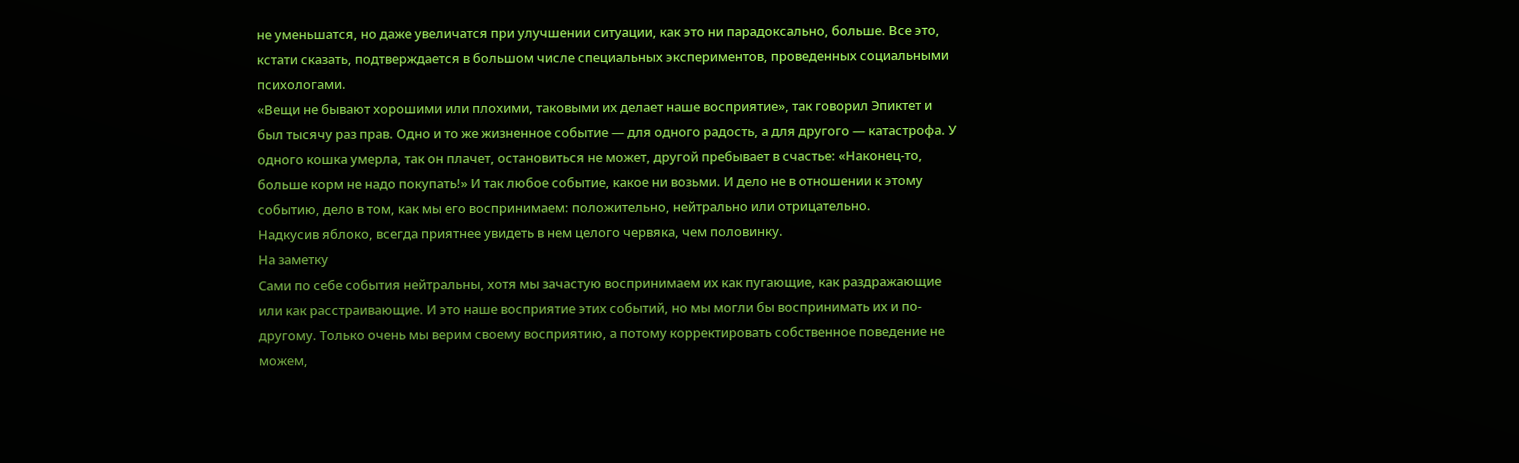не уменьшатся, но даже увеличатся при улучшении ситуации, как это ни парадоксально, больше. Все это, кстати сказать, подтверждается в большом числе специальных экспериментов, проведенных социальными психологами.
«Вещи не бывают хорошими или плохими, таковыми их делает наше восприятие», так говорил Эпиктет и был тысячу раз прав. Одно и то же жизненное событие — для одного радость, а для другого — катастрофа. У одного кошка умерла, так он плачет, остановиться не может, другой пребывает в счастье: «Наконец-то, больше корм не надо покупать!» И так любое событие, какое ни возьми. И дело не в отношении к этому событию, дело в том, как мы его воспринимаем: положительно, нейтрально или отрицательно.
Надкусив яблоко, всегда приятнее увидеть в нем целого червяка, чем половинку.
На заметку
Сами по себе события нейтральны, хотя мы зачастую воспринимаем их как пугающие, как раздражающие или как расстраивающие. И это наше восприятие этих событий, но мы могли бы воспринимать их и по-другому. Только очень мы верим своему восприятию, а потому корректировать собственное поведение не можем,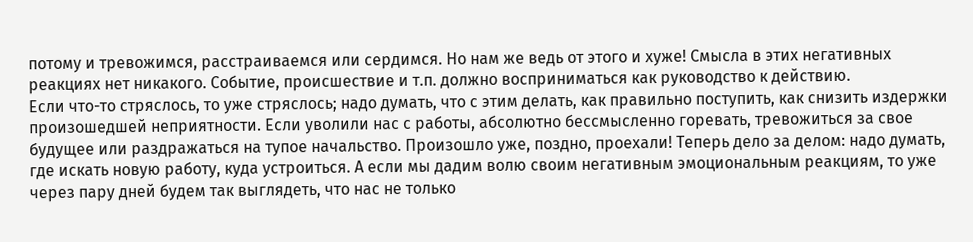потому и тревожимся, расстраиваемся или сердимся. Но нам же ведь от этого и хуже! Смысла в этих негативных реакциях нет никакого. Событие, происшествие и т.п. должно восприниматься как руководство к действию.
Если что-то стряслось, то уже стряслось; надо думать, что с этим делать, как правильно поступить, как снизить издержки произошедшей неприятности. Если уволили нас с работы, абсолютно бессмысленно горевать, тревожиться за свое будущее или раздражаться на тупое начальство. Произошло уже, поздно, проехали! Теперь дело за делом: надо думать, где искать новую работу, куда устроиться. А если мы дадим волю своим негативным эмоциональным реакциям, то уже через пару дней будем так выглядеть, что нас не только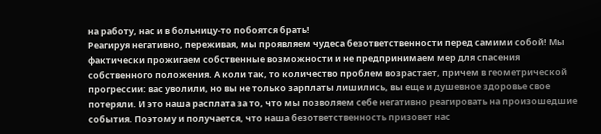на работу, нас и в больницу-то побоятся брать!
Реагируя негативно, переживая, мы проявляем чудеса безответственности перед самими собой! Мы фактически прожигаем собственные возможности и не предпринимаем мер для спасения собственного положения. А коли так, то количество проблем возрастает, причем в геометрической прогрессии: вас уволили, но вы не только зарплаты лишились, вы еще и душевное здоровье свое потеряли. И это наша расплата за то, что мы позволяем себе негативно реагировать на произошедшие события. Поэтому и получается, что наша безответственность призовет нас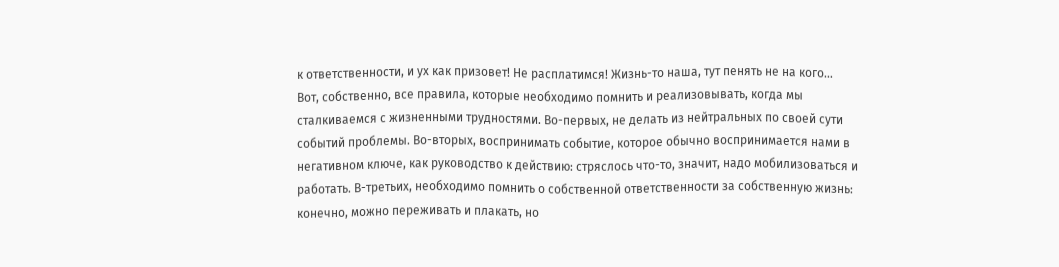к ответственности, и ух как призовет! Не расплатимся! Жизнь-то наша, тут пенять не на кого…
Вот, собственно, все правила, которые необходимо помнить и реализовывать, когда мы сталкиваемся с жизненными трудностями. Во-первых, не делать из нейтральных по своей сути событий проблемы. Во-вторых, воспринимать событие, которое обычно воспринимается нами в негативном ключе, как руководство к действию: стряслось что-то, значит, надо мобилизоваться и работать. В-третьих, необходимо помнить о собственной ответственности за собственную жизнь: конечно, можно переживать и плакать, но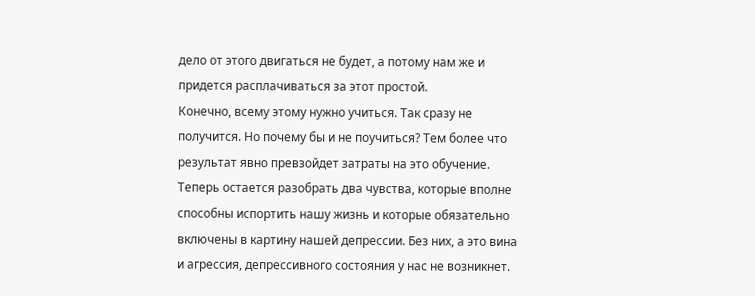дело от этого двигаться не будет, а потому нам же и придется расплачиваться за этот простой.
Конечно, всему этому нужно учиться. Так сразу не получится. Но почему бы и не поучиться? Тем более что результат явно превзойдет затраты на это обучение.
Теперь остается разобрать два чувства, которые вполне способны испортить нашу жизнь и которые обязательно включены в картину нашей депрессии. Без них, а это вина и агрессия, депрессивного состояния у нас не возникнет.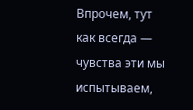Впрочем, тут как всегда — чувства эти мы испытываем,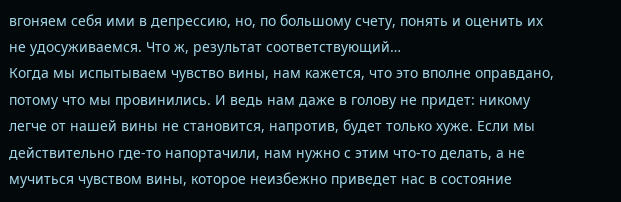вгоняем себя ими в депрессию, но, по большому счету, понять и оценить их не удосуживаемся. Что ж, результат соответствующий…
Когда мы испытываем чувство вины, нам кажется, что это вполне оправдано, потому что мы провинились. И ведь нам даже в голову не придет: никому легче от нашей вины не становится, напротив, будет только хуже. Если мы действительно где-то напортачили, нам нужно с этим что-то делать, а не мучиться чувством вины, которое неизбежно приведет нас в состояние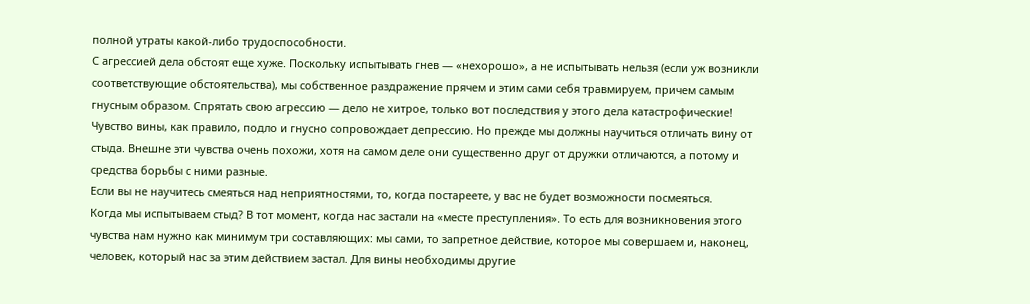полной утраты какой-либо трудоспособности.
С агрессией дела обстоят еще хуже. Поскольку испытывать гнев — «нехорошо», а не испытывать нельзя (если уж возникли соответствующие обстоятельства), мы собственное раздражение прячем и этим сами себя травмируем, причем самым гнусным образом. Спрятать свою агрессию — дело не хитрое, только вот последствия у этого дела катастрофические!
Чувство вины, как правило, подло и гнусно сопровождает депрессию. Но прежде мы должны научиться отличать вину от стыда. Внешне эти чувства очень похожи, хотя на самом деле они существенно друг от дружки отличаются, а потому и средства борьбы с ними разные.
Если вы не научитесь смеяться над неприятностями, то, когда постареете, у вас не будет возможности посмеяться.
Когда мы испытываем стыд? В тот момент, когда нас застали на «месте преступления». То есть для возникновения этого чувства нам нужно как минимум три составляющих: мы сами, то запретное действие, которое мы совершаем и, наконец, человек, который нас за этим действием застал. Для вины необходимы другие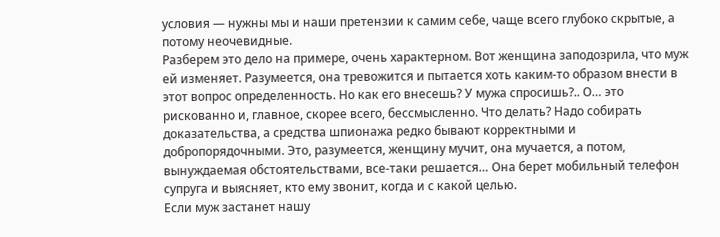условия — нужны мы и наши претензии к самим себе, чаще всего глубоко скрытые, а потому неочевидные.
Разберем это дело на примере, очень характерном. Вот женщина заподозрила, что муж ей изменяет. Разумеется, она тревожится и пытается хоть каким-то образом внести в этот вопрос определенность. Но как его внесешь? У мужа спросишь?.. О… это рискованно и, главное, скорее всего, бессмысленно. Что делать? Надо собирать доказательства, а средства шпионажа редко бывают корректными и добропорядочными. Это, разумеется, женщину мучит, она мучается, а потом, вынуждаемая обстоятельствами, все-таки решается… Она берет мобильный телефон супруга и выясняет, кто ему звонит, когда и с какой целью.
Если муж застанет нашу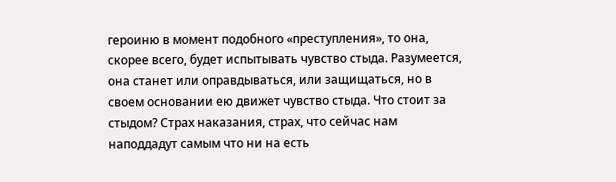героиню в момент подобного «преступления», то она, скорее всего, будет испытывать чувство стыда. Разумеется, она станет или оправдываться, или защищаться, но в своем основании ею движет чувство стыда. Что стоит за стыдом? Страх наказания, страх, что сейчас нам наподдадут самым что ни на есть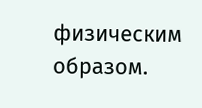физическим образом.